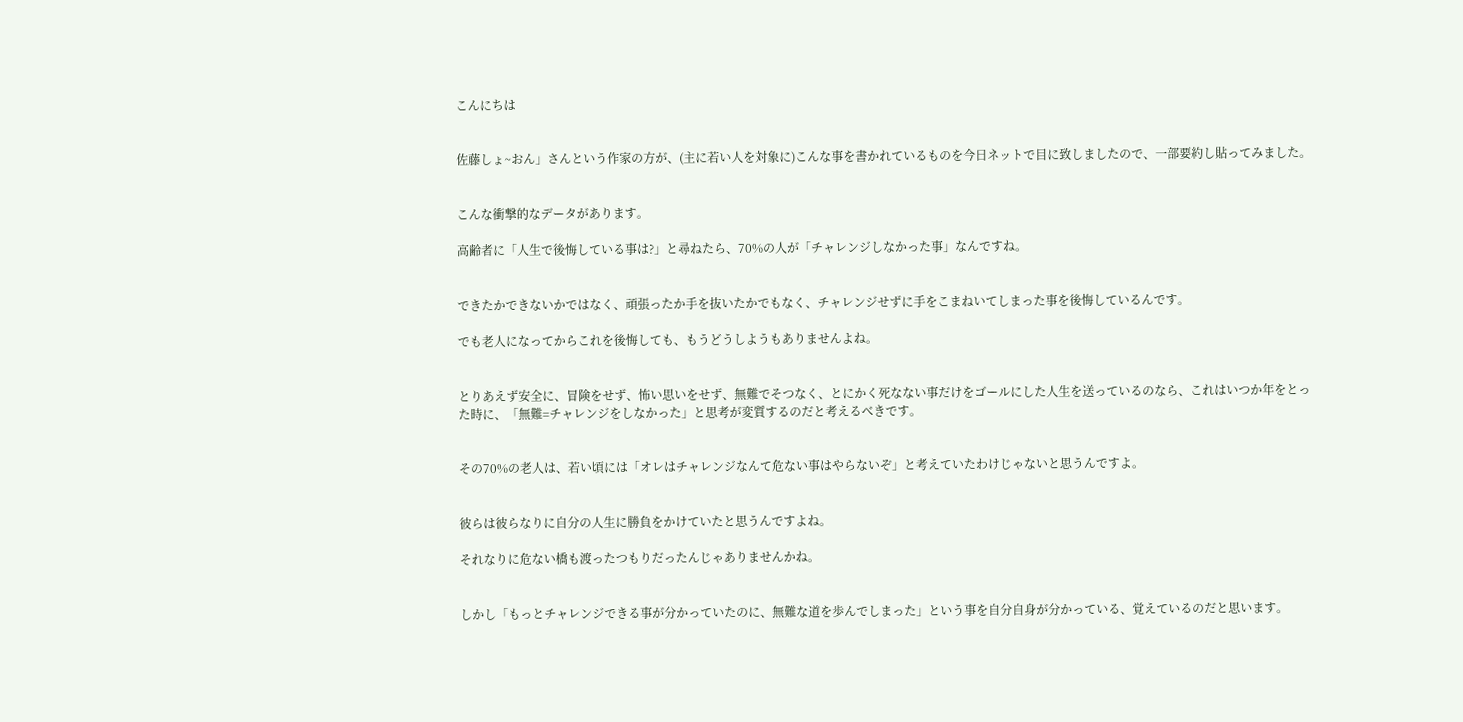こんにちは


佐藤しょ~おん」さんという作家の方が、(主に若い人を対象に)こんな事を書かれているものを今日ネットで目に致しましたので、一部要約し貼ってみました。


こんな衝撃的なデータがあります。

高齢者に「人生で後悔している事は?」と尋ねたら、70%の人が「チャレンジしなかった事」なんですね。


できたかできないかではなく、頑張ったか手を抜いたかでもなく、チャレンジせずに手をこまねいてしまった事を後悔しているんです。

でも老人になってからこれを後悔しても、もうどうしようもありませんよね。


とりあえず安全に、冒険をせず、怖い思いをせず、無難でそつなく、とにかく死なない事だけをゴールにした人生を送っているのなら、これはいつか年をとった時に、「無難=チャレンジをしなかった」と思考が変質するのだと考えるべきです。


その70%の老人は、若い頃には「オレはチャレンジなんて危ない事はやらないぞ」と考えていたわけじゃないと思うんですよ。


彼らは彼らなりに自分の人生に勝負をかけていたと思うんですよね。

それなりに危ない橋も渡ったつもりだったんじゃありませんかね。


しかし「もっとチャレンジできる事が分かっていたのに、無難な道を歩んでしまった」という事を自分自身が分かっている、覚えているのだと思います。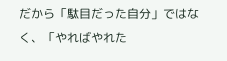だから「駄目だった自分」ではなく、「やればやれた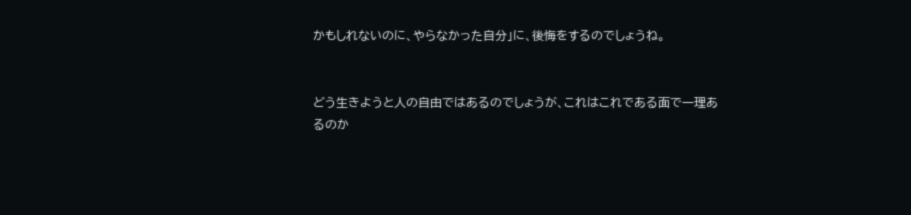かもしれないのに、やらなかった自分」に、後悔をするのでしょうね。


どう生きようと人の自由ではあるのでしょうが、これはこれである面で一理あるのか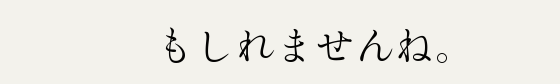もしれませんね。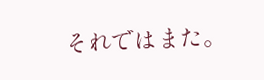それではまた。